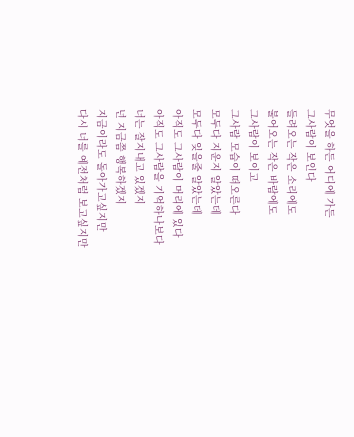무엇을 하든 어디에 가든
그사람이 보인다
들려오는 작은 소리에도
불어오는 작은 바람에도
그사람이 보이고
그사람 모습이 떠오른다
모두다 지운지 알았는데
모두다 잊을줄 알았는데
아직도 그사람이 머리에 있다
아직도 그사람을 기억하나보다
너는 잘지내고 있겠지
넌 지금쯤 행복하겠지
지금이라도 돌아가고싶지만
다시 너를 예전처럼 보고싶지만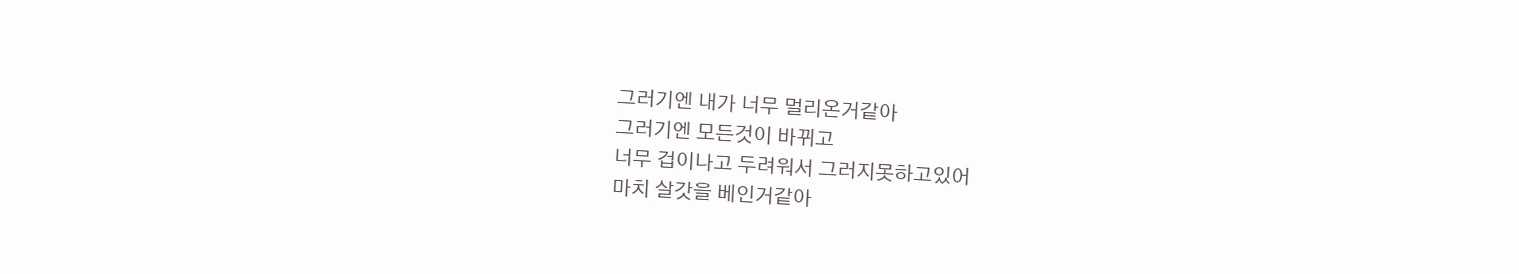그러기엔 내가 너무 멀리온거같아
그러기엔 모든것이 바뀌고
너무 겁이나고 두려워서 그러지못하고있어
마치 살갓을 베인거같아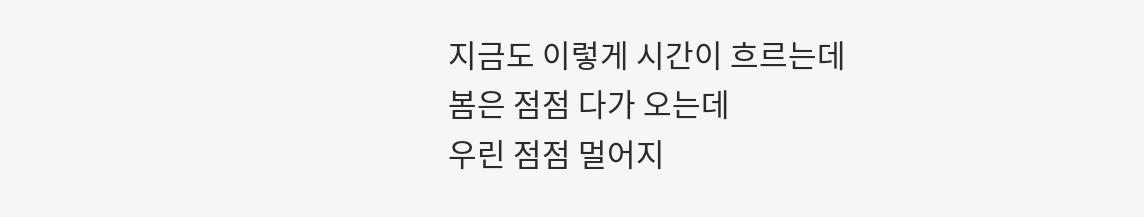지금도 이렇게 시간이 흐르는데
봄은 점점 다가 오는데
우린 점점 멀어지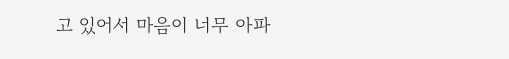고 있어서 마음이 너무 아파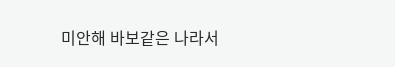미안해 바보같은 나라서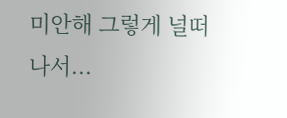미안해 그렇게 널떠나서...